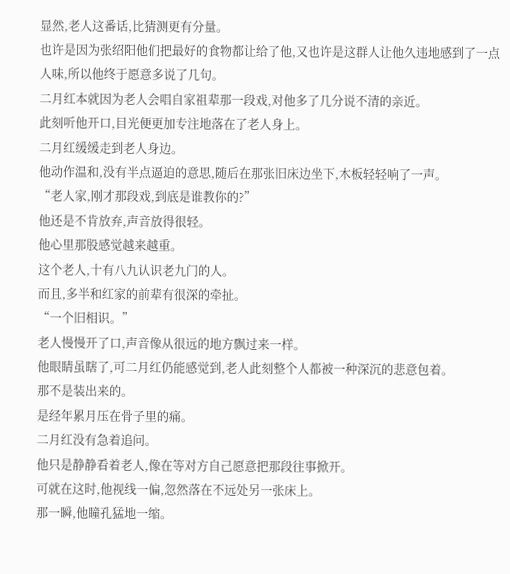显然,老人这番话,比猜测更有分量。
也许是因为张绍阳他们把最好的食物都让给了他,又也许是这群人让他久违地感到了一点人味,所以他终于愿意多说了几句。
二月红本就因为老人会唱自家祖辈那一段戏,对他多了几分说不清的亲近。
此刻听他开口,目光便更加专注地落在了老人身上。
二月红缓缓走到老人身边。
他动作温和,没有半点逼迫的意思,随后在那张旧床边坐下,木板轻轻响了一声。
“老人家,刚才那段戏,到底是谁教你的?”
他还是不肯放弃,声音放得很轻。
他心里那股感觉越来越重。
这个老人,十有八九认识老九门的人。
而且,多半和红家的前辈有很深的牵扯。
“一个旧相识。”
老人慢慢开了口,声音像从很远的地方飘过来一样。
他眼睛虽瞎了,可二月红仍能感觉到,老人此刻整个人都被一种深沉的悲意包着。
那不是装出来的。
是经年累月压在骨子里的痛。
二月红没有急着追问。
他只是静静看着老人,像在等对方自己愿意把那段往事掀开。
可就在这时,他视线一偏,忽然落在不远处另一张床上。
那一瞬,他瞳孔猛地一缩。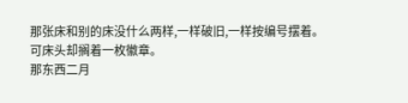那张床和别的床没什么两样,一样破旧,一样按编号摆着。
可床头却搁着一枚徽章。
那东西二月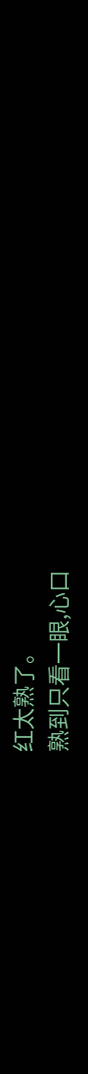红太熟了。
熟到只看一眼,心口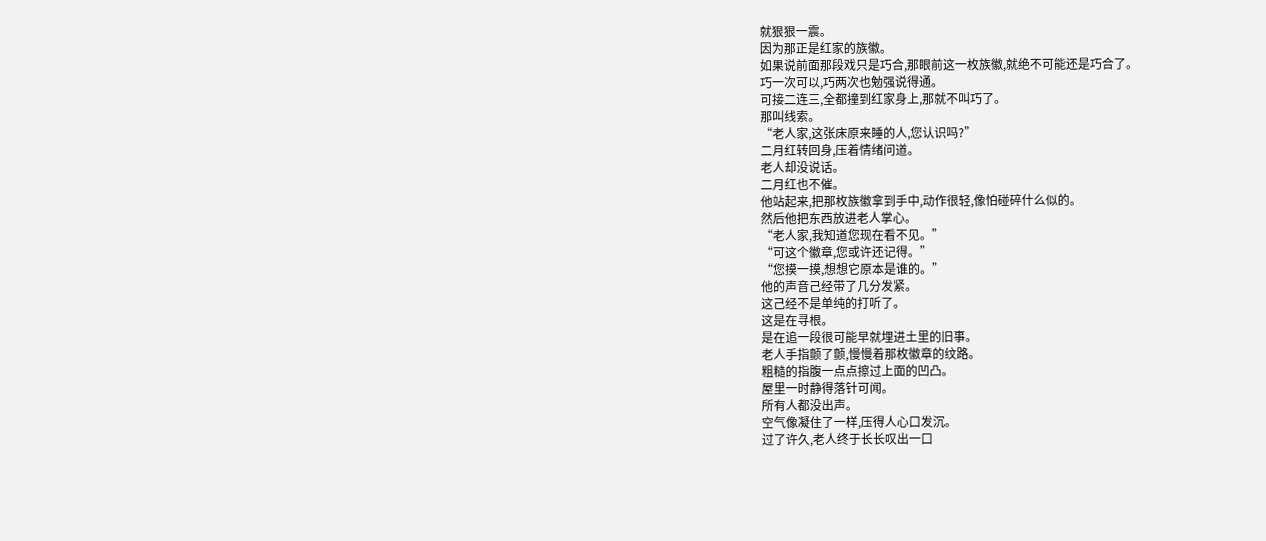就狠狠一震。
因为那正是红家的族徽。
如果说前面那段戏只是巧合,那眼前这一枚族徽,就绝不可能还是巧合了。
巧一次可以,巧两次也勉强说得通。
可接二连三,全都撞到红家身上,那就不叫巧了。
那叫线索。
“老人家,这张床原来睡的人,您认识吗?”
二月红转回身,压着情绪问道。
老人却没说话。
二月红也不催。
他站起来,把那枚族徽拿到手中,动作很轻,像怕碰碎什么似的。
然后他把东西放进老人掌心。
“老人家,我知道您现在看不见。”
“可这个徽章,您或许还记得。”
“您摸一摸,想想它原本是谁的。”
他的声音己经带了几分发紧。
这己经不是单纯的打听了。
这是在寻根。
是在追一段很可能早就埋进土里的旧事。
老人手指颤了颤,慢慢着那枚徽章的纹路。
粗糙的指腹一点点擦过上面的凹凸。
屋里一时静得落针可闻。
所有人都没出声。
空气像凝住了一样,压得人心口发沉。
过了许久,老人终于长长叹出一口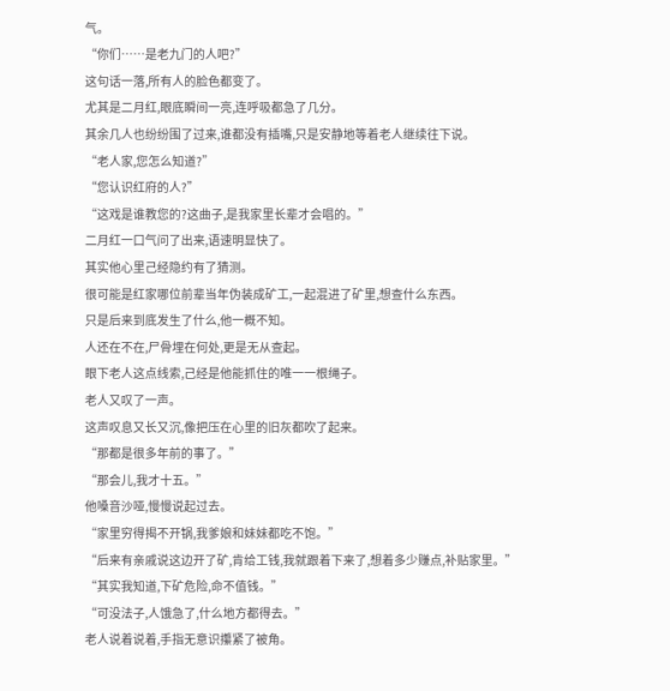气。
“你们……是老九门的人吧?”
这句话一落,所有人的脸色都变了。
尤其是二月红,眼底瞬间一亮,连呼吸都急了几分。
其余几人也纷纷围了过来,谁都没有插嘴,只是安静地等着老人继续往下说。
“老人家,您怎么知道?”
“您认识红府的人?”
“这戏是谁教您的?这曲子,是我家里长辈才会唱的。”
二月红一口气问了出来,语速明显快了。
其实他心里己经隐约有了猜测。
很可能是红家哪位前辈当年伪装成矿工,一起混进了矿里,想查什么东西。
只是后来到底发生了什么,他一概不知。
人还在不在,尸骨埋在何处,更是无从查起。
眼下老人这点线索,己经是他能抓住的唯一一根绳子。
老人又叹了一声。
这声叹息又长又沉,像把压在心里的旧灰都吹了起来。
“那都是很多年前的事了。”
“那会儿,我才十五。”
他嗓音沙哑,慢慢说起过去。
“家里穷得揭不开锅,我爹娘和妹妹都吃不饱。”
“后来有亲戚说这边开了矿,肯给工钱,我就跟着下来了,想着多少赚点,补贴家里。”
“其实我知道,下矿危险,命不值钱。”
“可没法子,人饿急了,什么地方都得去。”
老人说着说着,手指无意识攥紧了被角。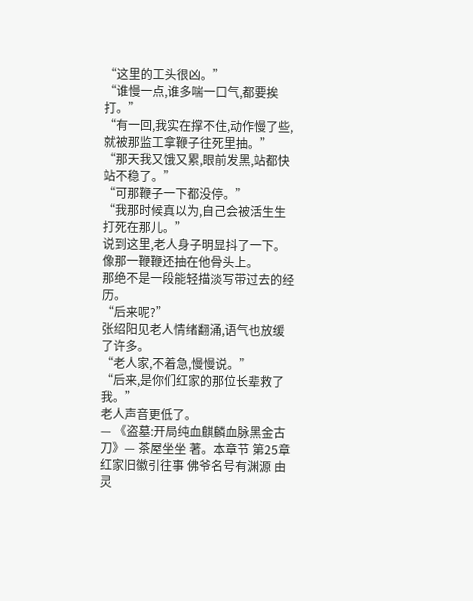“这里的工头很凶。”
“谁慢一点,谁多喘一口气,都要挨打。”
“有一回,我实在撑不住,动作慢了些,就被那监工拿鞭子往死里抽。”
“那天我又饿又累,眼前发黑,站都快站不稳了。”
“可那鞭子一下都没停。”
“我那时候真以为,自己会被活生生打死在那儿。”
说到这里,老人身子明显抖了一下。
像那一鞭鞭还抽在他骨头上。
那绝不是一段能轻描淡写带过去的经历。
“后来呢?”
张绍阳见老人情绪翻涌,语气也放缓了许多。
“老人家,不着急,慢慢说。”
“后来,是你们红家的那位长辈救了我。”
老人声音更低了。
— 《盗墓:开局纯血麒麟血脉黑金古刀》— 茶屋坐坐 著。本章节 第25章 红家旧徽引往事 佛爷名号有渊源 由 灵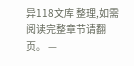异118文库 整理,如需阅读完整章节请翻页。 —